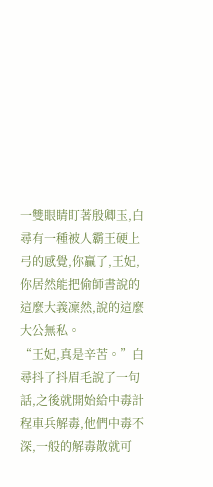一雙眼睛盯著殷卿玉,白尋有一種被人霸王硬上弓的感覺,你贏了,王妃,你居然能把偷師書說的這麼大義凜然,說的這麼大公無私。
“王妃,真是辛苦。”白尋抖了抖眉毛說了一句話,之後就開始給中毒計程車兵解毒,他們中毒不深,一般的解毒散就可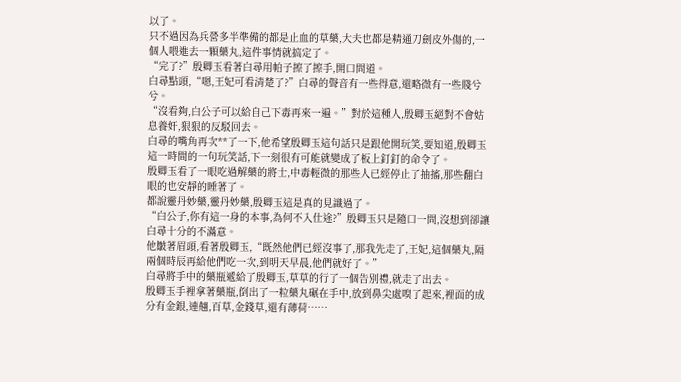以了。
只不過因為兵營多半準備的都是止血的草藥,大夫也都是精通刀劍皮外傷的,一個人喂進去一顆藥丸,這件事情就搞定了。
“完了?”殷卿玉看著白尋用帕子擦了擦手,開口問道。
白尋點頭,“嗯,王妃可看清楚了?”白尋的聲音有一些得意,還略微有一些賤兮兮。
“沒看夠,白公子可以給自己下毒再來一遍。”對於這種人,殷卿玉絕對不會姑息養奸,狠狠的反駁回去。
白尋的嘴角再次**了一下,他希望殷卿玉這句話只是跟他開玩笑,要知道,殷卿玉這一時間的一句玩笑話,下一刻很有可能就變成了板上釘釘的命令了。
殷卿玉看了一眼吃過解藥的將士,中毒輕微的那些人已經停止了抽搐,那些翻白眼的也安靜的睡著了。
都說靈丹妙藥,靈丹妙藥,殷卿玉這是真的見識過了。
“白公子,你有這一身的本事,為何不入仕途?”殷卿玉只是隨口一問,沒想到卻讓白尋十分的不滿意。
他皺著眉頭,看著殷卿玉,“既然他們已經沒事了,那我先走了,王妃,這個藥丸,隔兩個時辰再給他們吃一次,到明天早晨,他們就好了。”
白尋將手中的藥瓶遞給了殷卿玉,草草的行了一個告別禮,就走了出去。
殷卿玉手裡拿著藥瓶,倒出了一粒藥丸碾在手中,放到鼻尖處嗅了起來,裡面的成分有金銀,連翹,百草,金錢草,還有薄荷……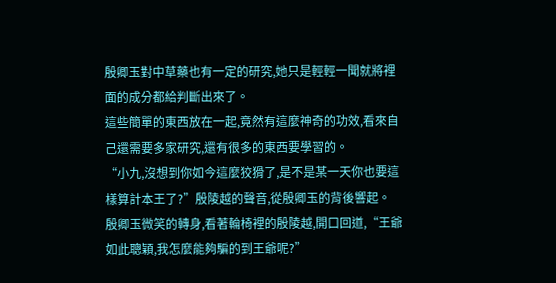殷卿玉對中草藥也有一定的研究,她只是輕輕一聞就將裡面的成分都給判斷出來了。
這些簡單的東西放在一起,竟然有這麼神奇的功效,看來自己還需要多家研究,還有很多的東西要學習的。
“小九,沒想到你如今這麼狡猾了,是不是某一天你也要這樣算計本王了?”殷陵越的聲音,從殷卿玉的背後響起。
殷卿玉微笑的轉身,看著輪椅裡的殷陵越,開口回道,“王爺如此聰穎,我怎麼能夠騙的到王爺呢?”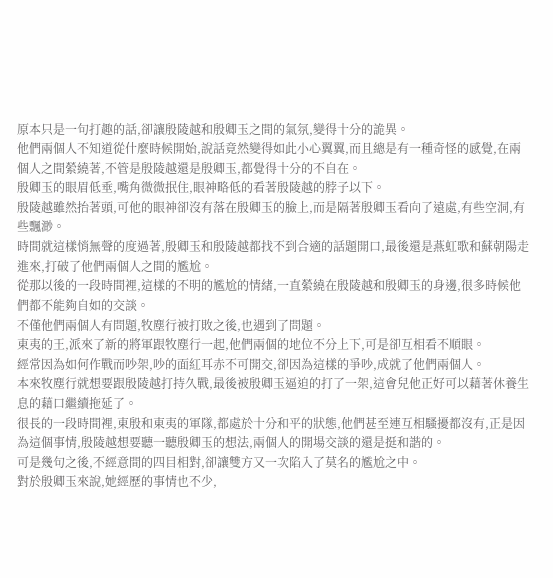原本只是一句打趣的話,卻讓殷陵越和殷卿玉之間的氣氛,變得十分的詭異。
他們兩個人不知道從什麼時候開始,說話竟然變得如此小心翼翼,而且總是有一種奇怪的感覺,在兩個人之間縈繞著,不管是殷陵越還是殷卿玉,都覺得十分的不自在。
殷卿玉的眼眉低垂,嘴角微微抿住,眼神略低的看著殷陵越的脖子以下。
殷陵越雖然抬著頭,可他的眼神卻沒有落在殷卿玉的臉上,而是隔著殷卿玉看向了遠處,有些空洞,有些飄渺。
時間就這樣悄無聲的度過著,殷卿玉和殷陵越都找不到合適的話題開口,最後還是燕虹歌和蘇朝陽走進來,打破了他們兩個人之間的尷尬。
從那以後的一段時間裡,這樣的不明的尷尬的情緒,一直縈繞在殷陵越和殷卿玉的身邊,很多時候他們都不能夠自如的交談。
不僅他們兩個人有問題,牧塵行被打敗之後,也遇到了問題。
東夷的王,派來了新的將軍跟牧塵行一起,他們兩個的地位不分上下,可是卻互相看不順眼。
經常因為如何作戰而吵架,吵的面紅耳赤不可開交,卻因為這樣的爭吵,成就了他們兩個人。
本來牧塵行就想要跟殷陵越打持久戰,最後被殷卿玉逼迫的打了一架,這會兒他正好可以藉著休養生息的藉口繼續拖延了。
很長的一段時間裡,東殷和東夷的軍隊,都處於十分和平的狀態,他們甚至連互相騷擾都沒有,正是因為這個事情,殷陵越想要聽一聽殷卿玉的想法,兩個人的開場交談的還是挺和諧的。
可是幾句之後,不經意間的四目相對,卻讓雙方又一次陷入了莫名的尷尬之中。
對於殷卿玉來說,她經歷的事情也不少,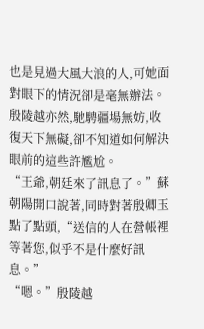也是見過大風大浪的人,可她面對眼下的情況卻是毫無辦法。
殷陵越亦然,馳騁疆場無妨,收復天下無礙,卻不知道如何解決眼前的這些許尷尬。
“王爺,朝廷來了訊息了。”蘇朝陽開口說著,同時對著殷卿玉點了點頭,“送信的人在營帳裡等著您,似乎不是什麼好訊息。”
“嗯。”殷陵越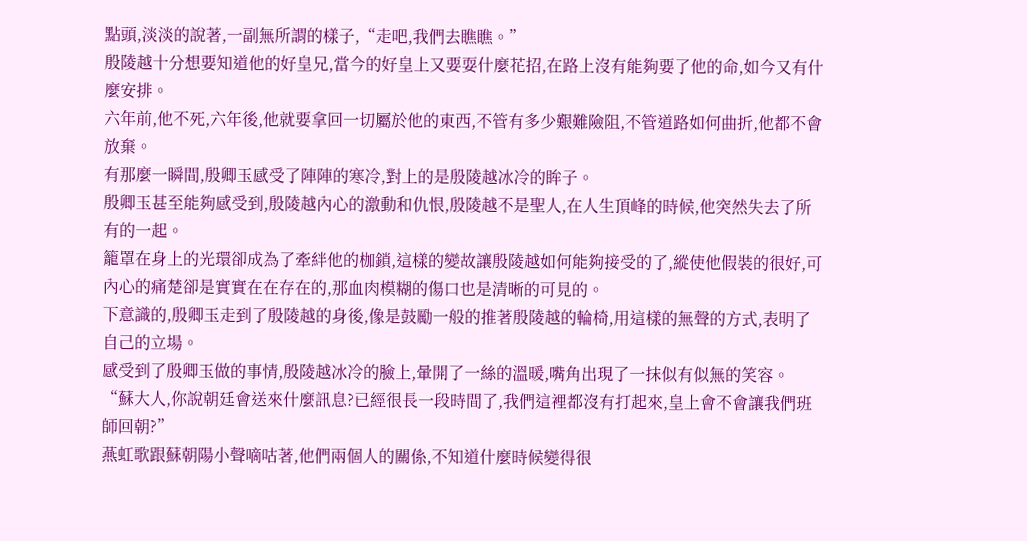點頭,淡淡的說著,一副無所謂的樣子,“走吧,我們去瞧瞧。”
殷陵越十分想要知道他的好皇兄,當今的好皇上又要耍什麼花招,在路上沒有能夠要了他的命,如今又有什麼安排。
六年前,他不死,六年後,他就要拿回一切屬於他的東西,不管有多少艱難險阻,不管道路如何曲折,他都不會放棄。
有那麼一瞬間,殷卿玉感受了陣陣的寒冷,對上的是殷陵越冰冷的眸子。
殷卿玉甚至能夠感受到,殷陵越內心的激動和仇恨,殷陵越不是聖人,在人生頂峰的時候,他突然失去了所有的一起。
籠罩在身上的光環卻成為了牽絆他的枷鎖,這樣的變故讓殷陵越如何能夠接受的了,縱使他假裝的很好,可內心的痛楚卻是實實在在存在的,那血肉模糊的傷口也是清晰的可見的。
下意識的,殷卿玉走到了殷陵越的身後,像是鼓勵一般的推著殷陵越的輪椅,用這樣的無聲的方式,表明了自己的立場。
感受到了殷卿玉做的事情,殷陵越冰冷的臉上,暈開了一絲的溫暖,嘴角出現了一抹似有似無的笑容。
“蘇大人,你說朝廷會送來什麼訊息?已經很長一段時間了,我們這裡都沒有打起來,皇上會不會讓我們班師回朝?”
燕虹歌跟蘇朝陽小聲嘀咕著,他們兩個人的關係,不知道什麼時候變得很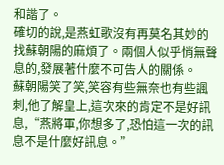和諧了。
確切的說,是燕虹歌沒有再莫名其妙的找蘇朝陽的麻煩了。兩個人似乎悄無聲息的,發展著什麼不可告人的關係。
蘇朝陽笑了笑,笑容有些無奈也有些諷刺,他了解皇上,這次來的肯定不是好訊息,“燕將軍,你想多了,恐怕這一次的訊息不是什麼好訊息。”